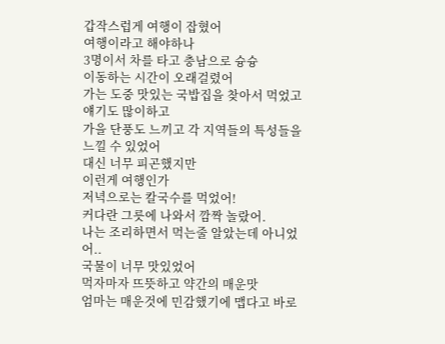갑작스럽게 여행이 잡혔어
여행이라고 해야하나
3명이서 차를 타고 충남으로 슝슝
이동하는 시간이 오래걸렸어
가는 도중 맛있는 국밥집을 찾아서 먹었고
얘기도 많이하고
가을 단풍도 느끼고 각 지역들의 특성들을 느낄 수 있었어
대신 너무 피곤했지만
이런게 여행인가
저녁으로는 칼국수를 먹었어!
커다란 그릇에 나와서 깜짝 놀랐어.
나는 조리하면서 먹는줄 알았는데 아니었어..
국물이 너무 맛있었어
먹자마자 뜨뜻하고 약간의 매운맛
엄마는 매운것에 민감했기에 맵다고 바로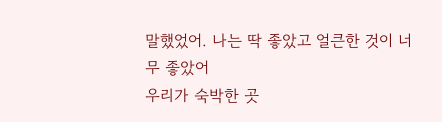말했었어. 나는 딱 좋았고 얼큰한 것이 너무 좋았어
우리가 숙박한 곳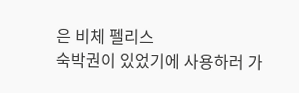은 비체 펠리스
숙박권이 있었기에 사용하러 가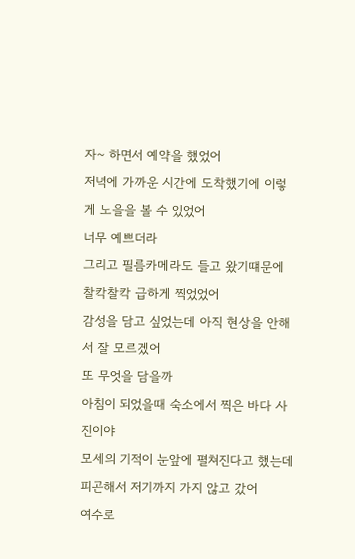자~ 하면서 예약을 했었어
저녁에 가까운 시간에 도착했기에 이렇게 노을을 볼 수 있었어
너무 예쁘더라
그리고 필름카메라도 들고 왔기떄문에 찰칵찰칵 급하게 찍었었어
감성을 담고 싶었는데 아직 현상을 안해서 잘 모르겠어
또 무엇을 담을까
아침이 되었을때 숙소에서 찍은 바다 사진이야
모세의 기적이 눈앞에 펼쳐진다고 했는데 피곤해서 저기까지 가지 않고 갔어
여수로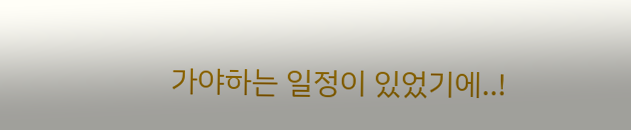가야하는 일정이 있었기에..!